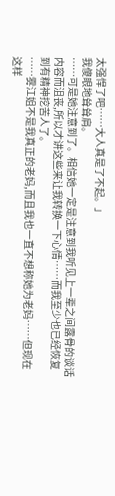太强悍了吧……大人真是了不起。」
我傻眼地耸耸肩。
……可是她注意到了。相信她一定是注意到我听见上一辈之间露骨的谈话内容而沮丧,所以才讲这些来让我转换一下心情……而我至少也已经恢复到有精神挖苦人了。
……雾江姐不是我真正的老妈,而且我也一直不想称她为老妈……但现在这样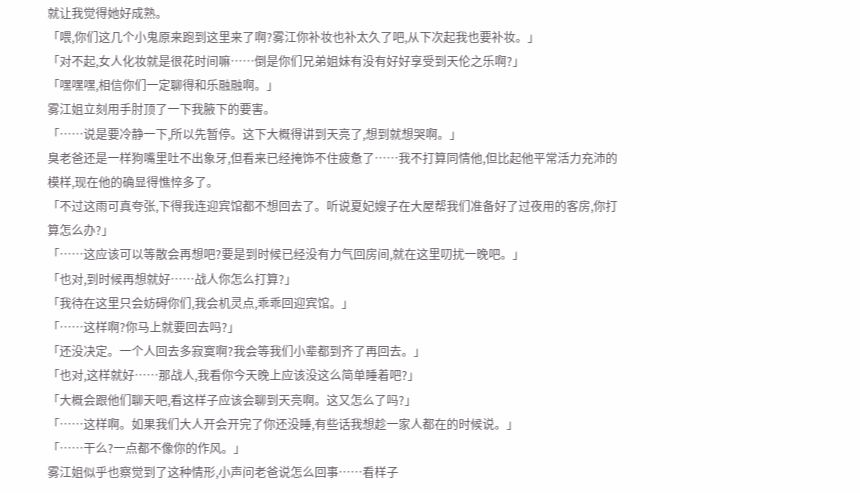就让我觉得她好成熟。
「喂,你们这几个小鬼原来跑到这里来了啊?雾江你补妆也补太久了吧,从下次起我也要补妆。」
「对不起,女人化妆就是很花时间嘛……倒是你们兄弟姐妹有没有好好享受到天伦之乐啊?」
「嘿嘿嘿,相信你们一定聊得和乐融融啊。」
雾江姐立刻用手肘顶了一下我腋下的要害。
「……说是要冷静一下,所以先暂停。这下大概得讲到天亮了,想到就想哭啊。」
臭老爸还是一样狗嘴里吐不出象牙,但看来已经掩饰不住疲惫了……我不打算同情他,但比起他平常活力充沛的模样,现在他的确显得憔悴多了。
「不过这雨可真夸张,下得我连迎宾馆都不想回去了。听说夏妃嫂子在大屋帮我们准备好了过夜用的客房,你打算怎么办?」
「……这应该可以等散会再想吧?要是到时候已经没有力气回房间,就在这里叨扰一晚吧。」
「也对,到时候再想就好……战人你怎么打算?」
「我待在这里只会妨碍你们,我会机灵点,乖乖回迎宾馆。」
「……这样啊?你马上就要回去吗?」
「还没决定。一个人回去多寂寞啊?我会等我们小辈都到齐了再回去。」
「也对,这样就好……那战人,我看你今天晚上应该没这么简单睡着吧?」
「大概会跟他们聊天吧,看这样子应该会聊到天亮啊。这又怎么了吗?」
「……这样啊。如果我们大人开会开完了你还没睡,有些话我想趁一家人都在的时候说。」
「……干么?一点都不像你的作风。」
雾江姐似乎也察觉到了这种情形,小声问老爸说怎么回事……看样子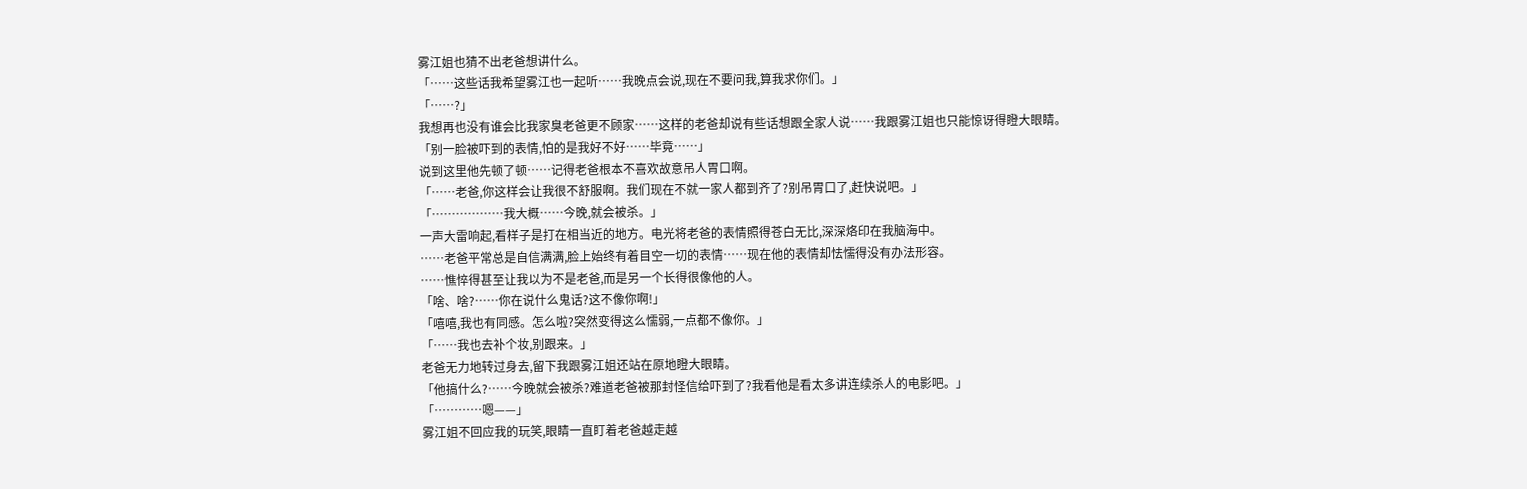雾江姐也猜不出老爸想讲什么。
「……这些话我希望雾江也一起听……我晚点会说,现在不要问我,算我求你们。」
「……?」
我想再也没有谁会比我家臭老爸更不顾家……这样的老爸却说有些话想跟全家人说……我跟雾江姐也只能惊讶得瞪大眼睛。
「别一脸被吓到的表情,怕的是我好不好……毕竟……」
说到这里他先顿了顿……记得老爸根本不喜欢故意吊人胃口啊。
「……老爸,你这样会让我很不舒服啊。我们现在不就一家人都到齐了?别吊胃口了,赶快说吧。」
「………………我大概……今晚,就会被杀。」
一声大雷响起,看样子是打在相当近的地方。电光将老爸的表情照得苍白无比,深深烙印在我脑海中。
……老爸平常总是自信满满,脸上始终有着目空一切的表情……现在他的表情却怯懦得没有办法形容。
……憔悴得甚至让我以为不是老爸,而是另一个长得很像他的人。
「啥、啥?……你在说什么鬼话?这不像你啊!」
「嘻嘻,我也有同感。怎么啦?突然变得这么懦弱,一点都不像你。」
「……我也去补个妆,别跟来。」
老爸无力地转过身去,留下我跟雾江姐还站在原地瞪大眼睛。
「他搞什么?……今晚就会被杀?难道老爸被那封怪信给吓到了?我看他是看太多讲连续杀人的电影吧。」
「…………嗯——」
雾江姐不回应我的玩笑,眼睛一直盯着老爸越走越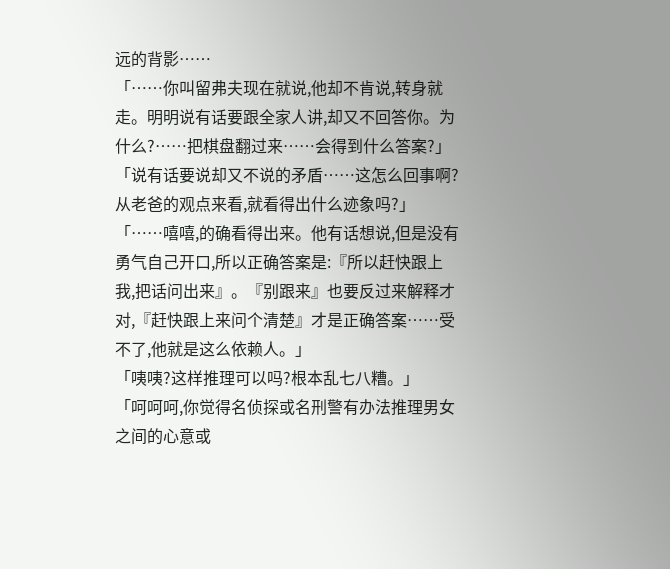远的背影……
「……你叫留弗夫现在就说,他却不肯说,转身就走。明明说有话要跟全家人讲,却又不回答你。为什么?……把棋盘翻过来……会得到什么答案?」
「说有话要说却又不说的矛盾……这怎么回事啊?从老爸的观点来看,就看得出什么迹象吗?」
「……嘻嘻,的确看得出来。他有话想说,但是没有勇气自己开口,所以正确答案是:『所以赶快跟上我,把话问出来』。『别跟来』也要反过来解释才对,『赶快跟上来问个清楚』才是正确答案……受不了,他就是这么依赖人。」
「咦咦?这样推理可以吗?根本乱七八糟。」
「呵呵呵,你觉得名侦探或名刑警有办法推理男女之间的心意或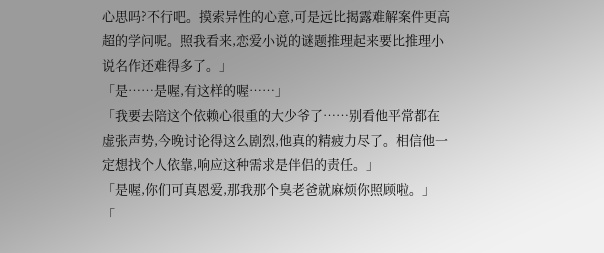心思吗?不行吧。摸索异性的心意,可是远比揭露难解案件更高超的学问呢。照我看来,恋爱小说的谜题推理起来要比推理小说名作还难得多了。」
「是……是喔,有这样的喔……」
「我要去陪这个依赖心很重的大少爷了……别看他平常都在虚张声势,今晚讨论得这么剧烈,他真的精疲力尽了。相信他一定想找个人依靠,响应这种需求是伴侣的责任。」
「是喔,你们可真恩爱,那我那个臭老爸就麻烦你照顾啦。」
「